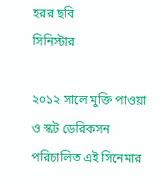হরর ছবি
সিনিস্টার

২০১২ সালে মুক্তি পাওয়া ও স্কট ডেরিকসন পরিচালিত এই সিনেমার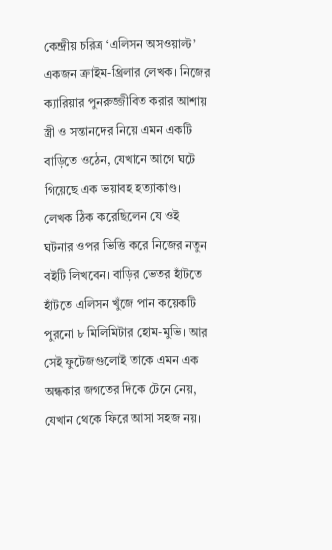কেন্দ্রীয় চরিত্র ‘এলিসন অসওয়াল্ট’ একজন ক্রাইম-থ্রিলার লেখক। নিজের ক্যারিয়ার পুনরুজ্জীবিত করার আশায় স্ত্রী ও সন্তানদের নিয়ে এমন একটি বাড়িতে ওঠেন, যেখানে আগে ঘটে গিয়েছে এক ভয়াবহ হত্যাকাণ্ড।
লেখক ঠিক করেছিলেন যে ওই ঘটনার ওপর ভিত্তি করে নিজের নতুন বইটি লিখবেন। বাড়ির ভেতর হাঁটতে হাঁটতে এলিসন খুঁজে পান কয়েকটি পুরনো ৮ মিলিমিটার হোম-মুভি। আর সেই ফুটেজগুলোই তাকে এমন এক অন্ধকার জগতের দিকে টেনে নেয়, যেখান থেকে ফিরে আসা সহজ নয়।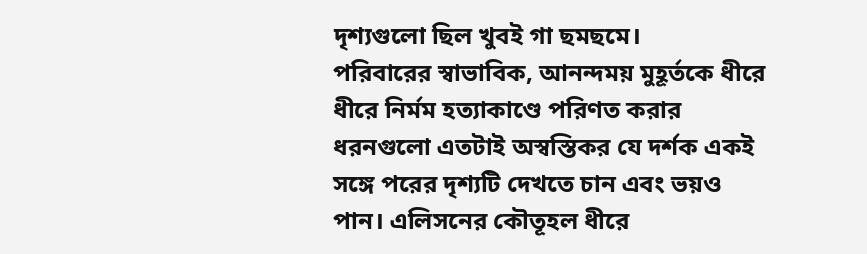দৃশ্যগুলো ছিল খুবই গা ছমছমে।
পরিবারের স্বাভাবিক, আনন্দময় মুহূর্তকে ধীরে ধীরে নির্মম হত্যাকাণ্ডে পরিণত করার ধরনগুলো এতটাই অস্বস্তিকর যে দর্শক একই সঙ্গে পরের দৃশ্যটি দেখতে চান এবং ভয়ও পান। এলিসনের কৌতূহল ধীরে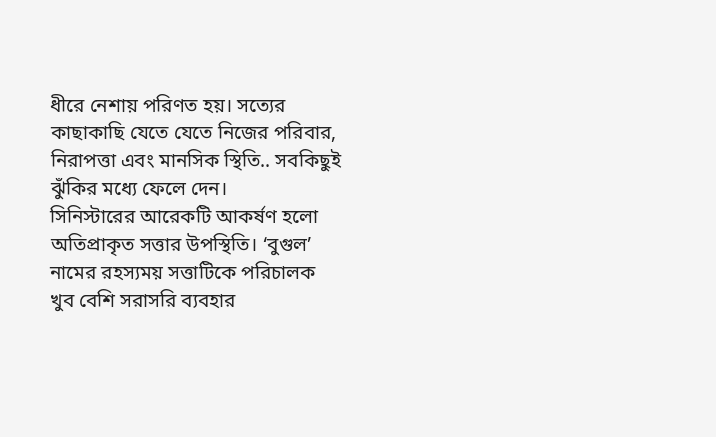ধীরে নেশায় পরিণত হয়। সত্যের কাছাকাছি যেতে যেতে নিজের পরিবার, নিরাপত্তা এবং মানসিক স্থিতি.. সবকিছুই ঝুঁকির মধ্যে ফেলে দেন।
সিনিস্টারের আরেকটি আকর্ষণ হলো অতিপ্রাকৃত সত্তার উপস্থিতি। ‘বুগুল’ নামের রহস্যময় সত্তাটিকে পরিচালক খুব বেশি সরাসরি ব্যবহার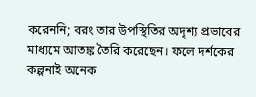করেননি; বরং তার উপস্থিতির অদৃশ্য প্রভাবের মাধ্যমে আতঙ্ক তৈরি করেছেন। ফলে দর্শকের কল্পনাই অনেক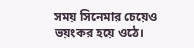সময় সিনেমার চেয়েও ভয়ংকর হয়ে ওঠে।